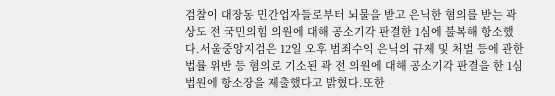검찰이 대장동 민간업자들로부터 뇌물을 받고 은닉한 혐의를 받는 곽상도 전 국민의힘 의원에 대해 공소기각 판결한 1심에 불복해 항소했다.서울중앙지검은 12일 오후 범죄수익 은닉의 규제 및 처벌 등에 관한 법률 위반 등 혐의로 기소된 곽 전 의원에 대해 공소기각 판결을 한 1심 법원에 항소장을 제출했다고 밝혔다.또한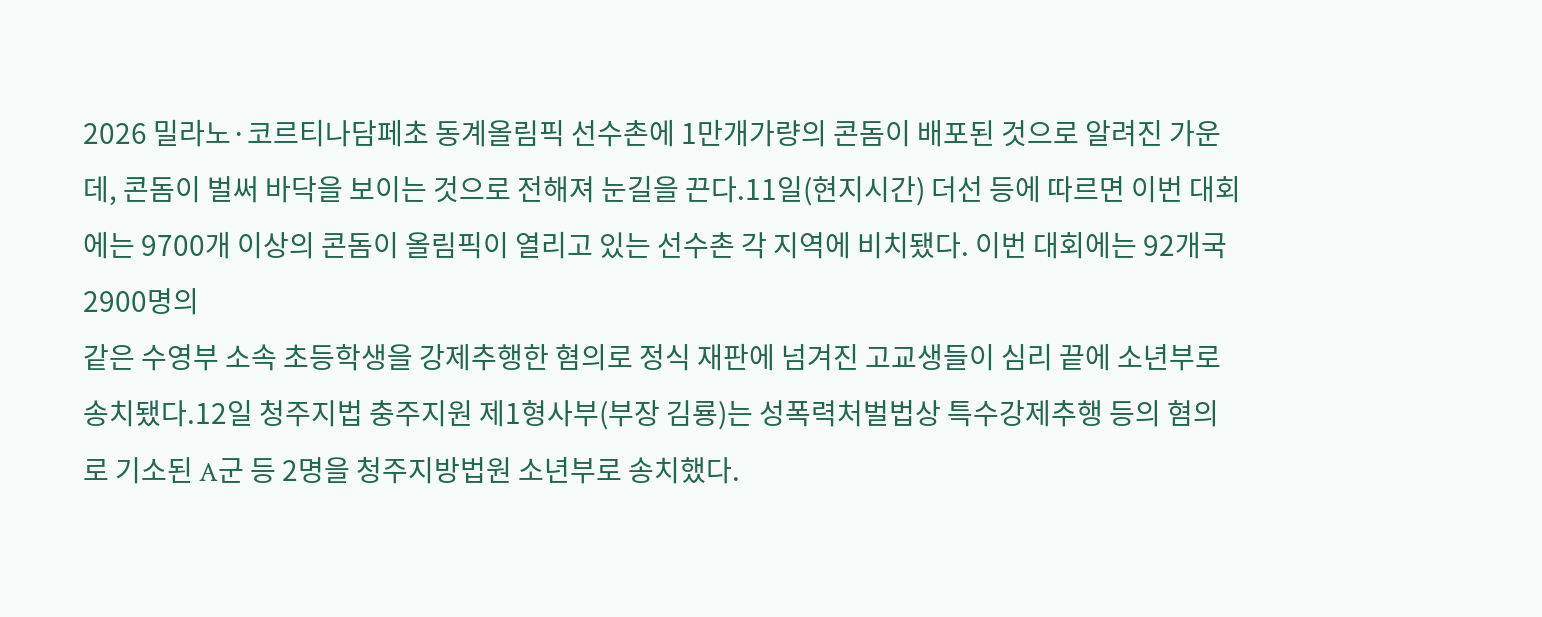2026 밀라노·코르티나담페초 동계올림픽 선수촌에 1만개가량의 콘돔이 배포된 것으로 알려진 가운데, 콘돔이 벌써 바닥을 보이는 것으로 전해져 눈길을 끈다.11일(현지시간) 더선 등에 따르면 이번 대회에는 9700개 이상의 콘돔이 올림픽이 열리고 있는 선수촌 각 지역에 비치됐다. 이번 대회에는 92개국 2900명의
같은 수영부 소속 초등학생을 강제추행한 혐의로 정식 재판에 넘겨진 고교생들이 심리 끝에 소년부로 송치됐다.12일 청주지법 충주지원 제1형사부(부장 김룡)는 성폭력처벌법상 특수강제추행 등의 혐의로 기소된 A군 등 2명을 청주지방법원 소년부로 송치했다.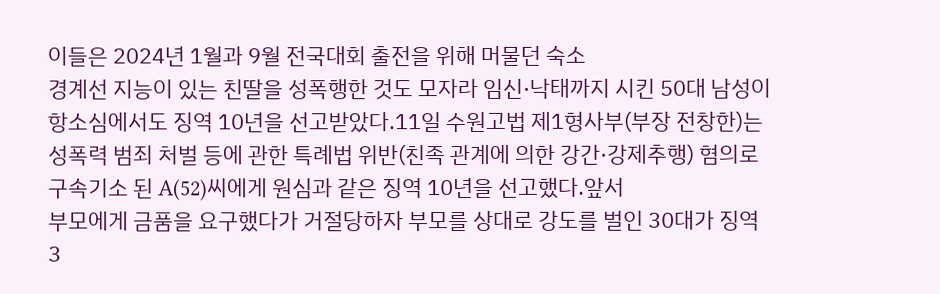이들은 2024년 1월과 9월 전국대회 출전을 위해 머물던 숙소
경계선 지능이 있는 친딸을 성폭행한 것도 모자라 임신·낙태까지 시킨 50대 남성이 항소심에서도 징역 10년을 선고받았다.11일 수원고법 제1형사부(부장 전창한)는 성폭력 범죄 처벌 등에 관한 특례법 위반(친족 관계에 의한 강간·강제추행) 혐의로 구속기소 된 A(52)씨에게 원심과 같은 징역 10년을 선고했다.앞서
부모에게 금품을 요구했다가 거절당하자 부모를 상대로 강도를 벌인 30대가 징역 3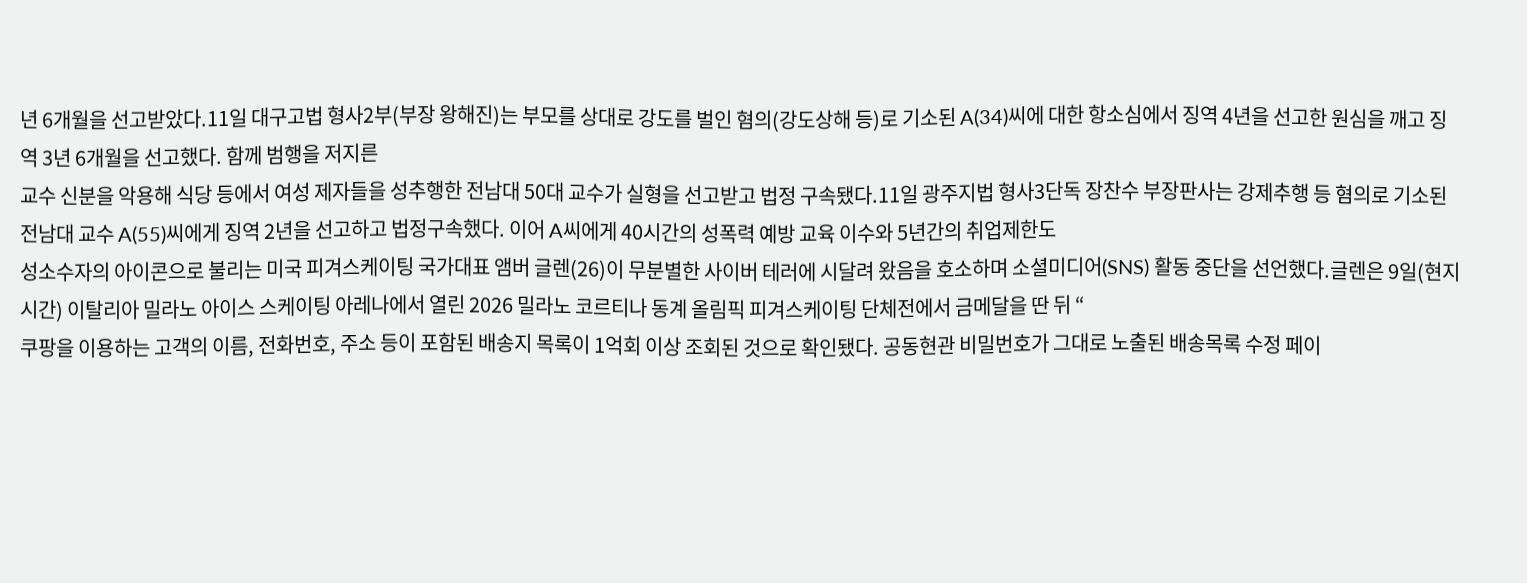년 6개월을 선고받았다.11일 대구고법 형사2부(부장 왕해진)는 부모를 상대로 강도를 벌인 혐의(강도상해 등)로 기소된 A(34)씨에 대한 항소심에서 징역 4년을 선고한 원심을 깨고 징역 3년 6개월을 선고했다. 함께 범행을 저지른
교수 신분을 악용해 식당 등에서 여성 제자들을 성추행한 전남대 50대 교수가 실형을 선고받고 법정 구속됐다.11일 광주지법 형사3단독 장찬수 부장판사는 강제추행 등 혐의로 기소된 전남대 교수 A(55)씨에게 징역 2년을 선고하고 법정구속했다. 이어 A씨에게 40시간의 성폭력 예방 교육 이수와 5년간의 취업제한도
성소수자의 아이콘으로 불리는 미국 피겨스케이팅 국가대표 앰버 글렌(26)이 무분별한 사이버 테러에 시달려 왔음을 호소하며 소셜미디어(SNS) 활동 중단을 선언했다.글렌은 9일(현지시간) 이탈리아 밀라노 아이스 스케이팅 아레나에서 열린 2026 밀라노 코르티나 동계 올림픽 피겨스케이팅 단체전에서 금메달을 딴 뒤 “
쿠팡을 이용하는 고객의 이름, 전화번호, 주소 등이 포함된 배송지 목록이 1억회 이상 조회된 것으로 확인됐다. 공동현관 비밀번호가 그대로 노출된 배송목록 수정 페이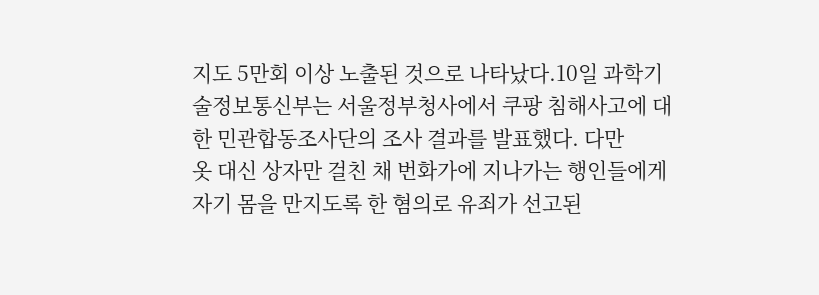지도 5만회 이상 노출된 것으로 나타났다.10일 과학기술정보통신부는 서울정부청사에서 쿠팡 침해사고에 대한 민관합동조사단의 조사 결과를 발표했다. 다만
옷 대신 상자만 걸친 채 번화가에 지나가는 행인들에게 자기 몸을 만지도록 한 혐의로 유죄가 선고된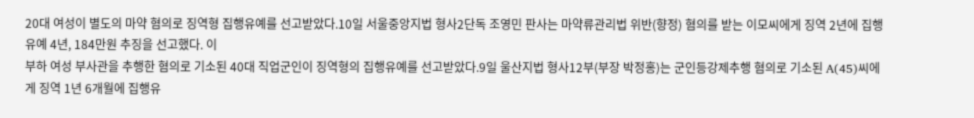20대 여성이 별도의 마약 혐의로 징역형 집행유예를 선고받았다.10일 서울중앙지법 형사2단독 조영민 판사는 마약류관리법 위반(향정) 혐의를 받는 이모씨에게 징역 2년에 집행유예 4년, 184만원 추징을 선고했다. 이
부하 여성 부사관을 추행한 혐의로 기소된 40대 직업군인이 징역형의 집행유예를 선고받았다.9일 울산지법 형사12부(부장 박정홍)는 군인등강제추행 혐의로 기소된 A(45)씨에게 징역 1년 6개월에 집행유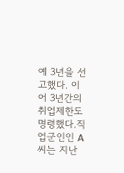예 3년을 선고했다. 이어 3년간의 취업제한도 명령했다.직업군인인 A씨는 지난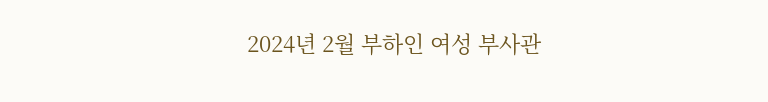2024년 2월 부하인 여성 부사관